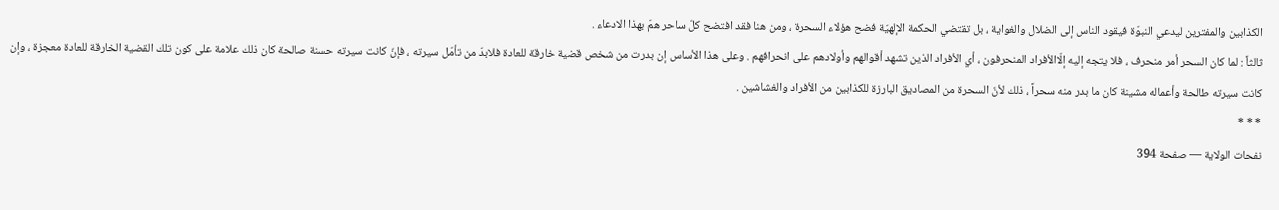الكذابين والمفترين ليدعي النبوّة فيقود الناس إلى الضلال والغواية ، بل تقتضي الحكمة الإلهيّة فضح هؤلاء السحرة ، ومن هنا فقد افتضح كلّ ساحر همّ بهذا الادعاء .
ثالثاً : لما كان السحر أمر منحرف ، فلا يتجه إليه إلّاالأفراد المنحرفون ، أي الأفراد الذين تشهد أقوالهم وأولادهم على انحرافهم . وعلى هذا الأساس إن بدرت من شخص قضية خارقة للعادة فلابدّ من تأمّل سيرته ، فإنّ كانت سيرته حسنة صالحة كان ذلك علامة على كون تلك القضية الخارقة للعادة معجزة ، وإن كانت سيرته طالحة وأعماله مشينة كان ما بدر منه سحراً ، ذلك لأنّ السحرة من المصاديق البارزة للكذابين من الأفراد والغشاشين .
* * *
نفحات الولاية — صفحة 394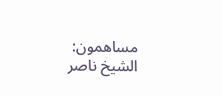مساهمون: الشيخ ناصر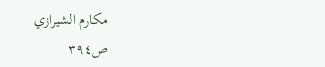مكارم الشيرازي
ص٣٩٤